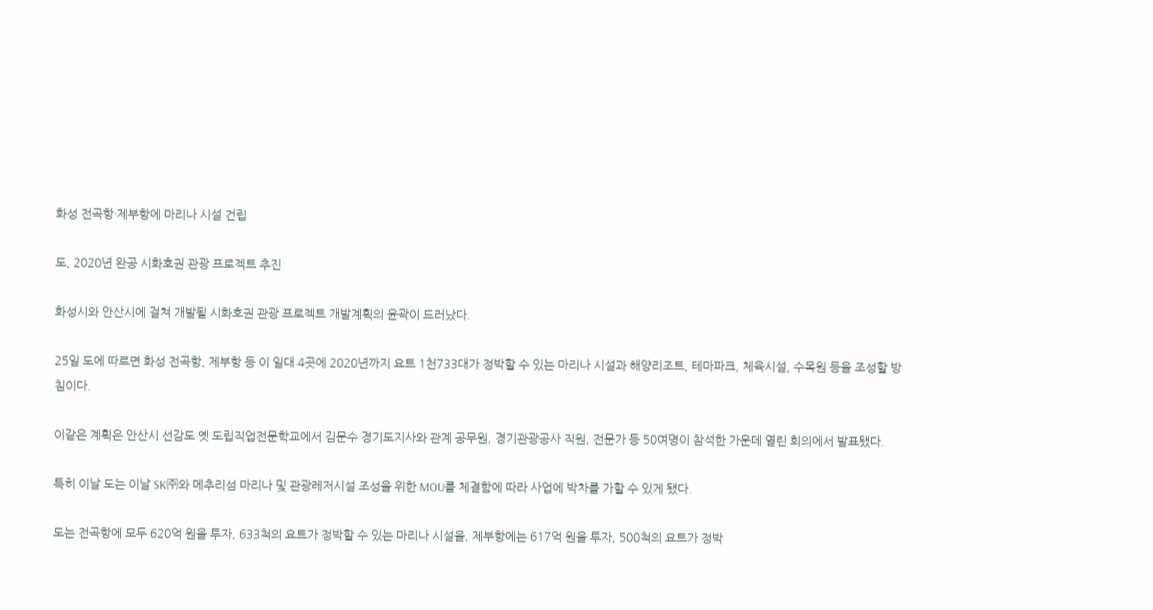화성 전곡항·제부항에 마리나 시설 건립

도, 2020년 완공 시화호권 관광 프로젝트 추진

화성시와 안산시에 걸쳐 개발될 시화호권 관광 프로젝트 개발계획의 윤곽이 드러났다.

25일 도에 따르면 화성 전곡항, 제부항 등 이 일대 4곳에 2020년까지 요트 1천733대가 정박할 수 있는 마리나 시설과 해양리조트, 테마파크, 체육시설, 수목원 등을 조성할 방침이다.

이같은 계획은 안산시 선감도 옛 도립직업전문학교에서 김문수 경기도지사와 관계 공무원, 경기관광공사 직원, 전문가 등 50여명이 참석한 가운데 열린 회의에서 발표됐다.

특히 이날 도는 이날 SK㈜와 메추리섬 마리나 및 관광레저시설 조성을 위한 MOU를 체결함에 따라 사업에 박차를 가할 수 있게 됐다.

도는 전곡항에 모두 620억 원을 투자, 633척의 요트가 정박할 수 있는 마리나 시설을, 제부항에는 617억 원을 투자, 500척의 요트가 정박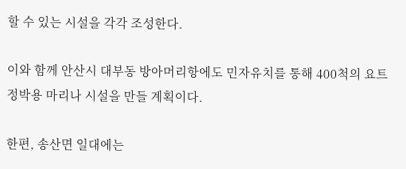할 수 있는 시설을 각각 조성한다.

이와 함께 안산시 대부동 방아머리항에도 민자유치를 통해 400척의 요트 정박용 마리나 시설을 만들 계획이다.

한편, 송산면 일대에는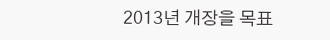2013년 개장을 목표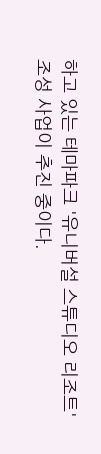하고 있는 테마파크 '유니버설 스튜디오 리조트' 조성 사업이 추진 중이다.